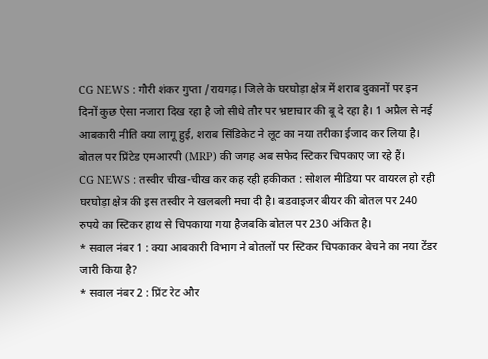CG NEWS : गौरी शंकर गुप्ता /रायगढ़। जिले के घरघोड़ा क्षेत्र में शराब दुकानों पर इन दिनों कुछ ऐसा नजारा दिख रहा है जो सीधे तौर पर भ्रष्टाचार की बू दे रहा है। 1 अप्रैल से नई आबकारी नीति क्या लागू हुई, शराब सिंडिकेट ने लूट का नया तरीका ईजाद कर लिया है। बोतल पर प्रिंटेड एमआरपी (MRP) की जगह अब सफेद स्टिकर चिपकाए जा रहे हैं।
CG NEWS : तस्वीर चीख-चीख कर कह रही हकीकत : सोशल मीडिया पर वायरल हो रही घरघोड़ा क्षेत्र की इस तस्वीर ने खलबली मचा दी है। बडवाइजर बीयर की बोतल पर 240 रुपये का स्टिकर हाथ से चिपकाया गया हैजबकि बोतल पर 230 अंकित है।
* सवाल नंबर 1 : क्या आबकारी विभाग ने बोतलों पर स्टिकर चिपकाकर बेचने का नया टेंडर जारी किया है?
* सवाल नंबर 2 : प्रिंट रेट और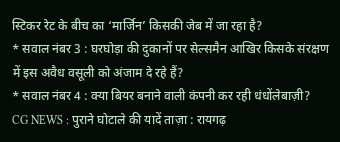स्टिकर रेट के बीच का ‘मार्जिन’ किसकी जेब में जा रहा है?
* सवाल नंबर 3 : घरघोड़ा की दुकानों पर सेल्समैन आखिर किसके संरक्षण में इस अवैध वसूली को अंजाम दे रहे हैं?
* सवाल नंबर 4 : क्या बियर बनाने वाली कंपनी कर रही धंधोंलेबाज़ी?
CG NEWS : पुराने घोटाले की यादें ताज़ा : रायगढ़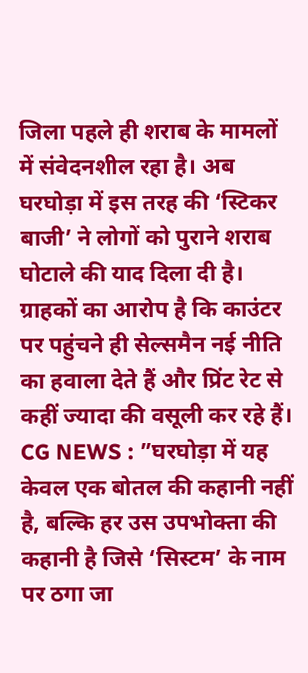जिला पहले ही शराब के मामलों में संवेदनशील रहा है। अब घरघोड़ा में इस तरह की ‘स्टिकर बाजी’ ने लोगों को पुराने शराब घोटाले की याद दिला दी है। ग्राहकों का आरोप है कि काउंटर पर पहुंचने ही सेल्समैन नई नीति का हवाला देते हैं और प्रिंट रेट से कहीं ज्यादा की वसूली कर रहे हैं।
CG NEWS : ”घरघोड़ा में यह केवल एक बोतल की कहानी नहीं है, बल्कि हर उस उपभोक्ता की कहानी है जिसे ‘सिस्टम’ के नाम पर ठगा जा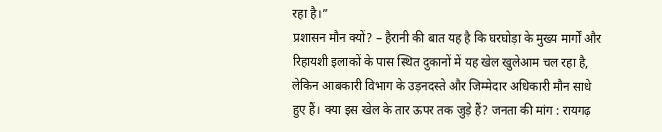रहा है।”
प्रशासन मौन क्यों? – हैरानी की बात यह है कि घरघोड़ा के मुख्य मार्गों और रिहायशी इलाकों के पास स्थित दुकानों में यह खेल खुलेआम चल रहा है, लेकिन आबकारी विभाग के उड़नदस्ते और जिम्मेदार अधिकारी मौन साधे हुए हैं। क्या इस खेल के तार ऊपर तक जुड़े हैं? जनता की मांग : रायगढ़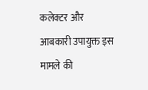कलेक्टर और आबकारी उपायुक्त इस मामले की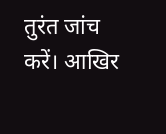तुरंत जांच करें। आखिर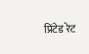प्रिंटेड रेट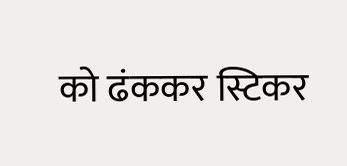को ढंककर स्टिकर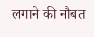लगाने की नौबत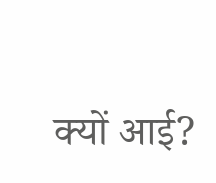क्यों आई?